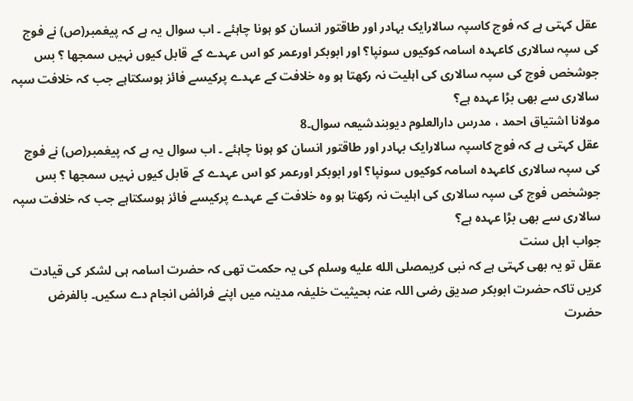عقل کہتی ہے کہ فوج کاسپہ سالارایک بہادر اور طاقتور انسان کو ہونا چاہئے ۔ اب سوال یہ ہے کہ پیغمبر(ص) نے فوج کی سپہ سالاری کاعہدہ اسامہ کوکیوں سونپا؟ اور ابوبکر اورعمر کو اس عہدے کے قابل کیوں نہیں سمجھا ؟ بس جوشخص فوج کی سپہ سالاری کی اہلیت نہ رکھتا ہو وہ خلافت کے عہدے پرکیسے فائز ہوسکتاہے جب کہ خلافت سپہ سالاری سے بھی بڑا عہدہ ہے؟
مولانا اشتیاق احمد ، مدرس دارالعلوم دیوبندشیعہ سوال۔8
عقل کہتی ہے کہ فوج کاسپہ سالارایک بہادر اور طاقتور انسان کو ہونا چاہئے ۔ اب سوال یہ ہے کہ پیغمبر(ص) نے فوج کی سپہ سالاری کاعہدہ اسامہ کوکیوں سونپا؟ اور ابوبکر اورعمر کو اس عہدے کے قابل کیوں نہیں سمجھا ؟ بس جوشخص فوج کی سپہ سالاری کی اہلیت نہ رکھتا ہو وہ خلافت کے عہدے پرکیسے فائز ہوسکتاہے جب کہ خلافت سپہ سالاری سے بھی بڑا عہدہ ہے؟
جواب اہل سنت
عقل تو یہ بھی کہتی ہے کہ نبی کریمصلى الله عليه وسلم کی یہ حکمت تھی کہ حضرت اسامہ ہی لشکر کی قیادت کریں تاکہ حضرت ابوبکر صدیق رضی اللہ عنہ بحیثیت خلیفہ مدینہ میں اپنے فرائض انجام دے سکیں۔ بالفرض حضرت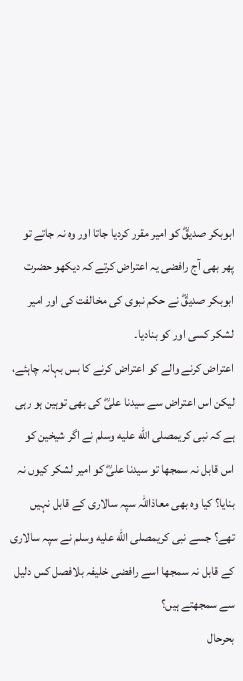ابوبکر صدیقؓ کو امیر مقرر کردیا جاتا اور وہ نہ جاتے تو پھر بھی آج رافضی یہ اعتراض کرتے کہ دیکھو حضرت ابوبکر صدیقؓ نے حکم نبوی کی مخالفت کی اور امیر لشکر کسی اور کو بنادیا۔
اعتراض کرنے والے کو اعتراض کرنے کا بس بہانہ چاہئے، لیکن اس اعتراض سے سیدنا علیؓ کی بھی توہین ہو رہی ہے کہ نبی کریمصلى الله عليه وسلم نے اگر شیخین کو اس قابل نہ سمجھا تو سیدنا علیؓ کو امیر لشکر کیوں نہ بنایا؟ کیا وہ بھی معاذاللہ سپہ سالاری کے قابل نہیں تھے؟ جسے نبی کریمصلى الله عليه وسلم نے سپہ سالاری کے قابل نہ سمجھا اسے رافضی خلیفہ بلافصل کس دلیل سے سمجھتے ہیں؟
بحرحال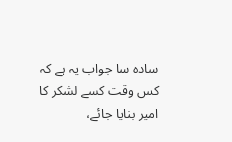سادہ سا جواب یہ ہے کہ کس وقت کسے لشکر کا امیر بنایا جائے،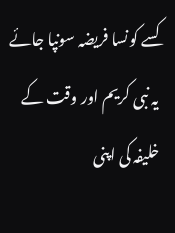کسے کونسا فریضہ سونپا جائے یہ نبی کریم اور وقت کے خلیفہ کی اپنی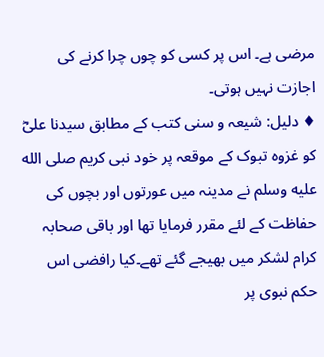مرضی ہے۔ اس پر کسی کو چوں چرا کرنے کی اجازت نہیں ہوتی۔
♦ دلیل: شیعہ و سنی کتب کے مطابق سیدنا علیؓ کو غزوہ تبوک کے موقعہ پر خود نبی کریم صلى الله عليه وسلم نے مدینہ میں عورتوں اور بچوں کی حفاظت کے لئے مقرر فرمایا تھا اور باقی صحابہ کرام لشکر میں بھیجے گئے تھے۔کیا رافضی اس حکم نبوی پر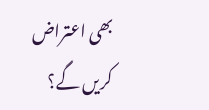بھی اعتراض کریں گے؟